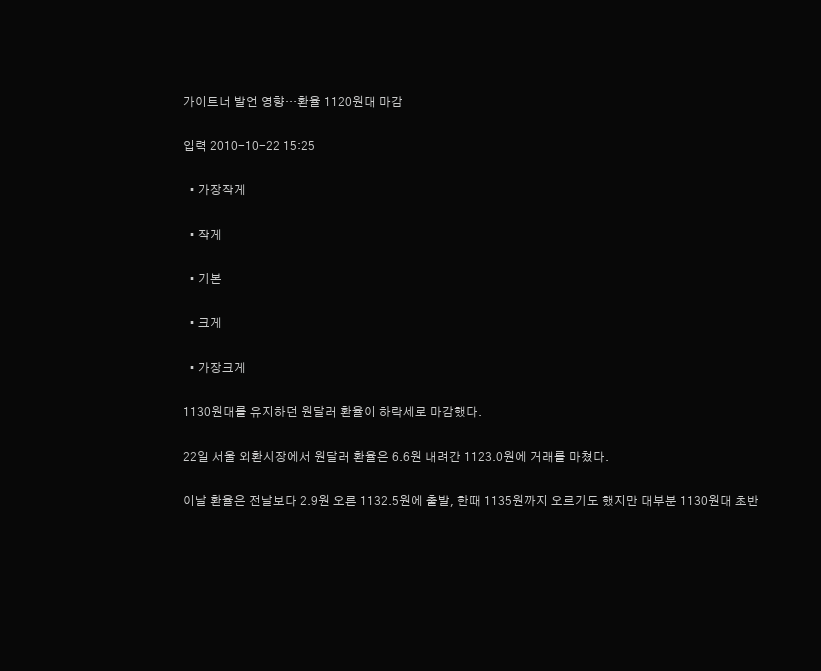가이트너 발언 영향…환율 1120원대 마감

입력 2010-10-22 15:25

  • 가장작게

  • 작게

  • 기본

  • 크게

  • 가장크게

1130원대를 유지하던 원달러 환율이 하락세로 마감했다.

22일 서울 외환시장에서 원달러 환율은 6.6원 내려간 1123.0원에 거래를 마쳤다.

이날 환율은 전날보다 2.9원 오른 1132.5원에 출발, 한때 1135원까지 오르기도 했지만 대부분 1130원대 초반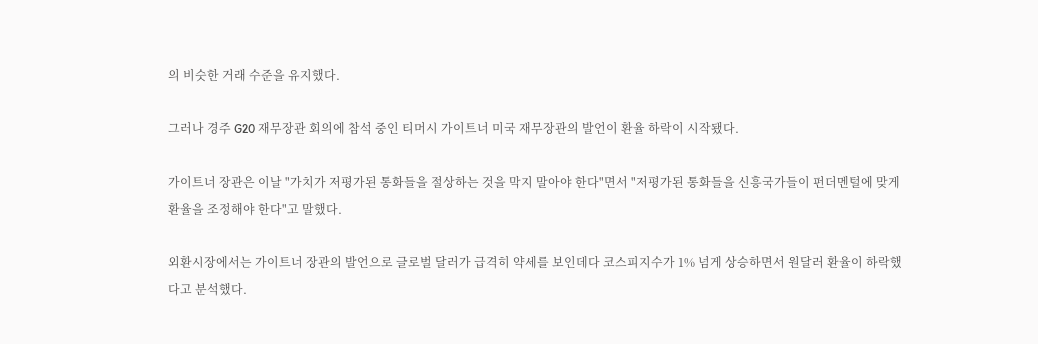의 비슷한 거래 수준을 유지했다.

그러나 경주 G20 재무장관 회의에 참석 중인 티머시 가이트너 미국 재무장관의 발언이 환율 하락이 시작됐다.

가이트너 장관은 이날 "가치가 저평가된 통화들을 절상하는 것을 막지 말아야 한다"면서 "저평가된 통화들을 신흥국가들이 펀더멘털에 맞게 환율을 조정해야 한다"고 말했다.

외환시장에서는 가이트너 장관의 발언으로 글로벌 달러가 급격히 약세를 보인데다 코스피지수가 1% 넘게 상승하면서 원달러 환율이 하락했다고 분석했다.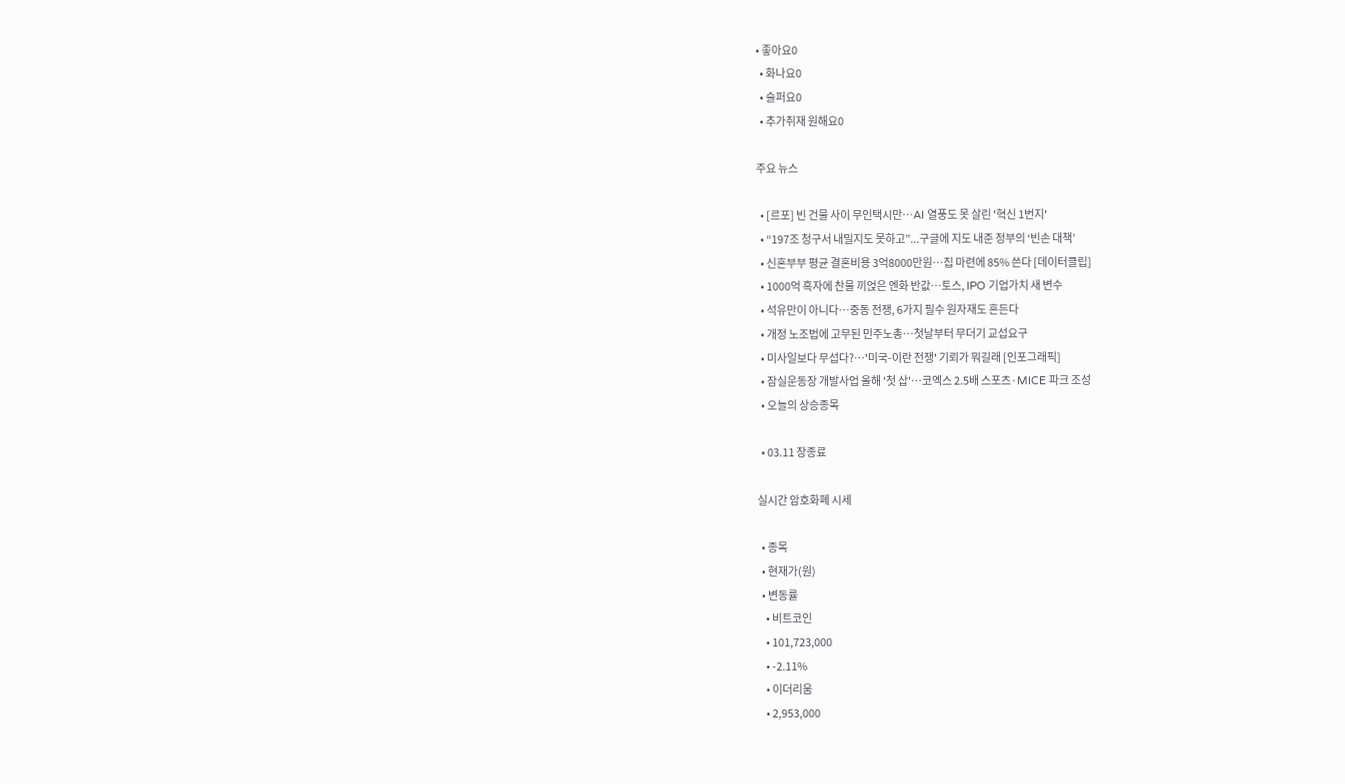• 좋아요0
  • 화나요0
  • 슬퍼요0
  • 추가취재 원해요0

주요 뉴스

  • [르포] 빈 건물 사이 무인택시만…AI 열풍도 못 살린 '혁신 1번지'
  • “197조 청구서 내밀지도 못하고”...구글에 지도 내준 정부의 ‘빈손 대책’
  • 신혼부부 평균 결혼비용 3억8000만원…집 마련에 85% 쓴다 [데이터클립]
  • 1000억 흑자에 찬물 끼얹은 엔화 반값…토스, IPO 기업가치 새 변수
  • 석유만이 아니다⋯중동 전쟁, 6가지 필수 원자재도 흔든다
  • 개정 노조법에 고무된 민주노총⋯첫날부터 무더기 교섭요구
  • 미사일보다 무섭다?…'미국-이란 전쟁' 기뢰가 뭐길래 [인포그래픽]
  • 잠실운동장 개발사업 올해 '첫 삽'…코엑스 2.5배 스포츠·MICE 파크 조성
  • 오늘의 상승종목

  • 03.11 장종료

실시간 암호화폐 시세

  • 종목
  • 현재가(원)
  • 변동률
    • 비트코인
    • 101,723,000
    • -2.11%
    • 이더리움
    • 2,953,000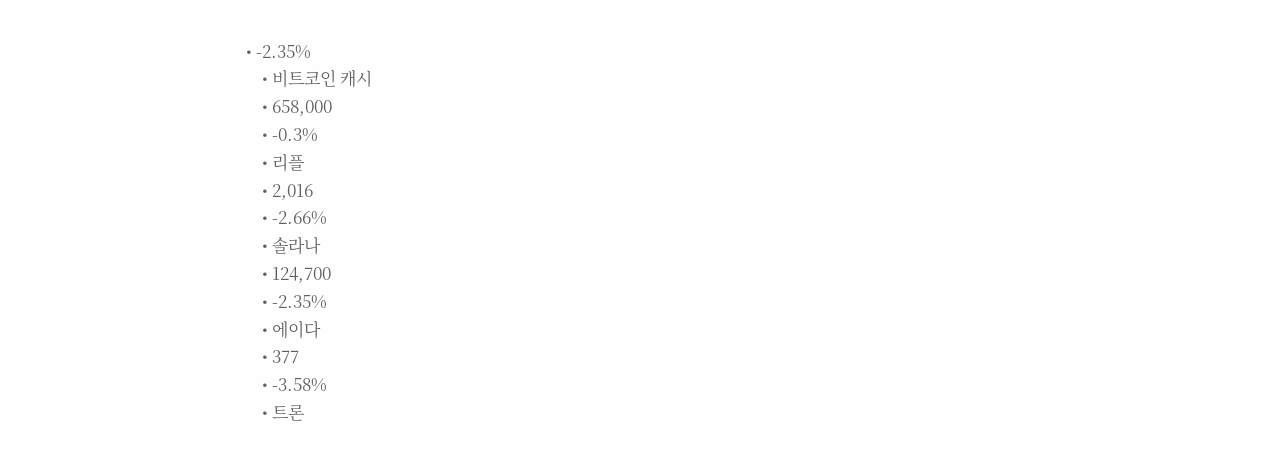• -2.35%
    • 비트코인 캐시
    • 658,000
    • -0.3%
    • 리플
    • 2,016
    • -2.66%
    • 솔라나
    • 124,700
    • -2.35%
    • 에이다
    • 377
    • -3.58%
    • 트론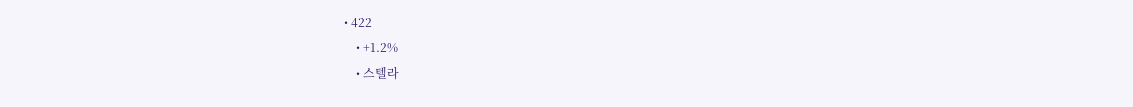• 422
    • +1.2%
    • 스텔라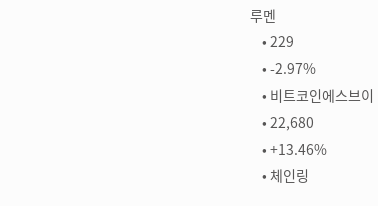루멘
    • 229
    • -2.97%
    • 비트코인에스브이
    • 22,680
    • +13.46%
    • 체인링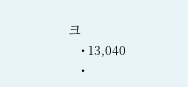크
    • 13,040
    •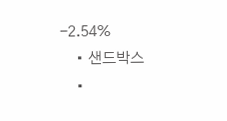-2.54%
    • 샌드박스
    •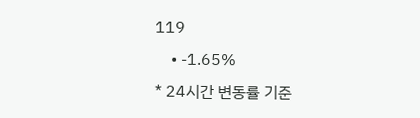119
    • -1.65%
* 24시간 변동률 기준